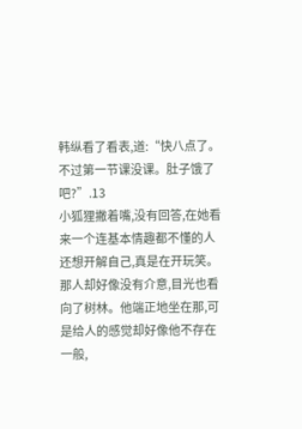韩纵看了看表,道:“快八点了。不过第一节课没课。肚子饿了吧?”.13
小狐狸撇着嘴,没有回答,在她看来一个连基本情趣都不懂的人还想开解自己,真是在开玩笑。
那人却好像没有介意,目光也看向了树林。他端正地坐在那,可是给人的感觉却好像他不存在一般,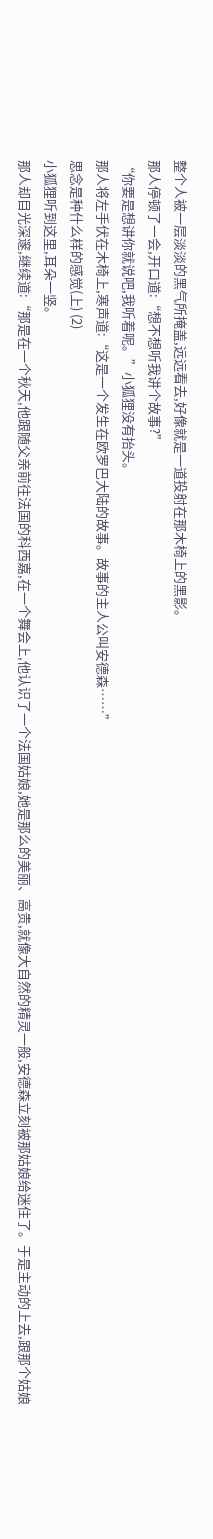整个人被一层淡淡的黑气所掩盖,远远看去,好像就是一道投射在那木椅上的黑影。
那人停顿了一会,开口道:“想不想听我讲个故事?”
“你要是想讲你就说吧,我听着呢。”小狐狸没有抬头。
那人将左手伏在木椅上,寒声道:“这是一个发生在欧罗巴大陆的故事。故事的主人公叫安德森……”
思念是种什么样的感觉(上) (2)
小狐狸听到这里,耳朵一竖。
那人却目光深邃,继续道:“那是在一个秋天,他跟随父亲前往法国的科西嘉,在一个舞会上,他认识了一个法国姑娘,她是那么的美丽、高贵,就像大自然的精灵一般,安德森立刻被那姑娘给迷住了。于是主动的上去,跟那个姑娘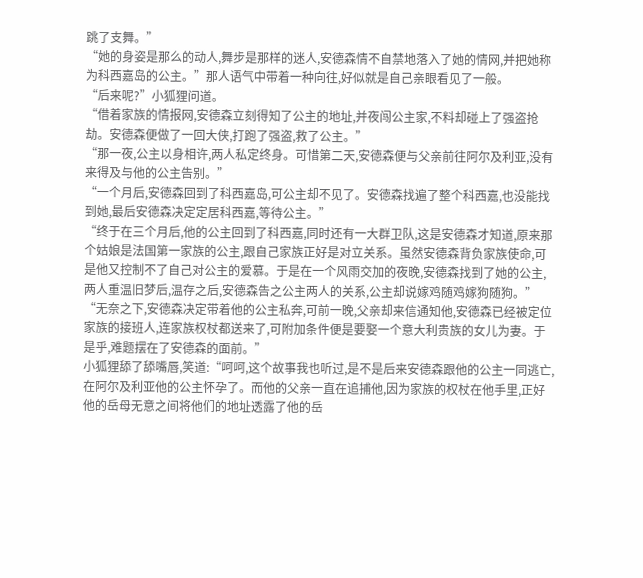跳了支舞。”
“她的身姿是那么的动人,舞步是那样的迷人,安德森情不自禁地落入了她的情网,并把她称为科西嘉岛的公主。”那人语气中带着一种向往,好似就是自己亲眼看见了一般。
“后来呢?”小狐狸问道。
“借着家族的情报网,安德森立刻得知了公主的地址,并夜闯公主家,不料却碰上了强盗抢劫。安德森便做了一回大侠,打跑了强盗,救了公主。”
“那一夜,公主以身相许,两人私定终身。可惜第二天,安德森便与父亲前往阿尔及利亚,没有来得及与他的公主告别。”
“一个月后,安德森回到了科西嘉岛,可公主却不见了。安德森找遍了整个科西嘉,也没能找到她,最后安德森决定定居科西嘉,等待公主。”
“终于在三个月后,他的公主回到了科西嘉,同时还有一大群卫队,这是安德森才知道,原来那个姑娘是法国第一家族的公主,跟自己家族正好是对立关系。虽然安德森背负家族使命,可是他又控制不了自己对公主的爱慕。于是在一个风雨交加的夜晚,安德森找到了她的公主,两人重温旧梦后,温存之后,安德森告之公主两人的关系,公主却说嫁鸡随鸡嫁狗随狗。”
“无奈之下,安德森决定带着他的公主私奔,可前一晚,父亲却来信通知他,安德森已经被定位家族的接班人,连家族权杖都送来了,可附加条件便是要娶一个意大利贵族的女儿为妻。于是乎,难题摆在了安德森的面前。”
小狐狸舔了舔嘴唇,笑道:“呵呵,这个故事我也听过,是不是后来安德森跟他的公主一同逃亡,在阿尔及利亚他的公主怀孕了。而他的父亲一直在追捕他,因为家族的权杖在他手里,正好他的岳母无意之间将他们的地址透露了他的岳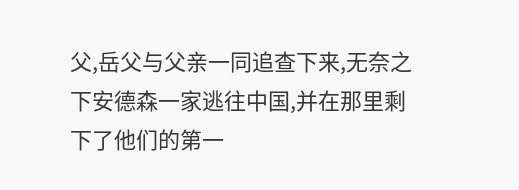父,岳父与父亲一同追查下来,无奈之下安德森一家逃往中国,并在那里剩下了他们的第一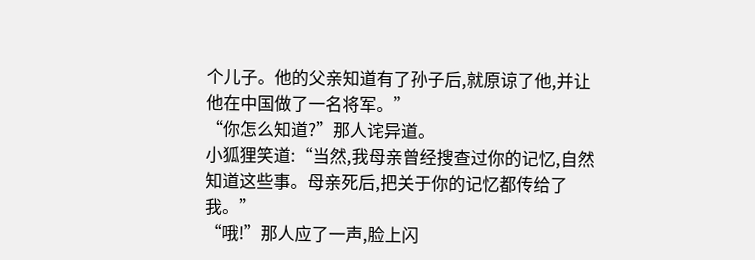个儿子。他的父亲知道有了孙子后,就原谅了他,并让他在中国做了一名将军。”
“你怎么知道?”那人诧异道。
小狐狸笑道:“当然,我母亲曾经搜查过你的记忆,自然知道这些事。母亲死后,把关于你的记忆都传给了我。”
“哦!”那人应了一声,脸上闪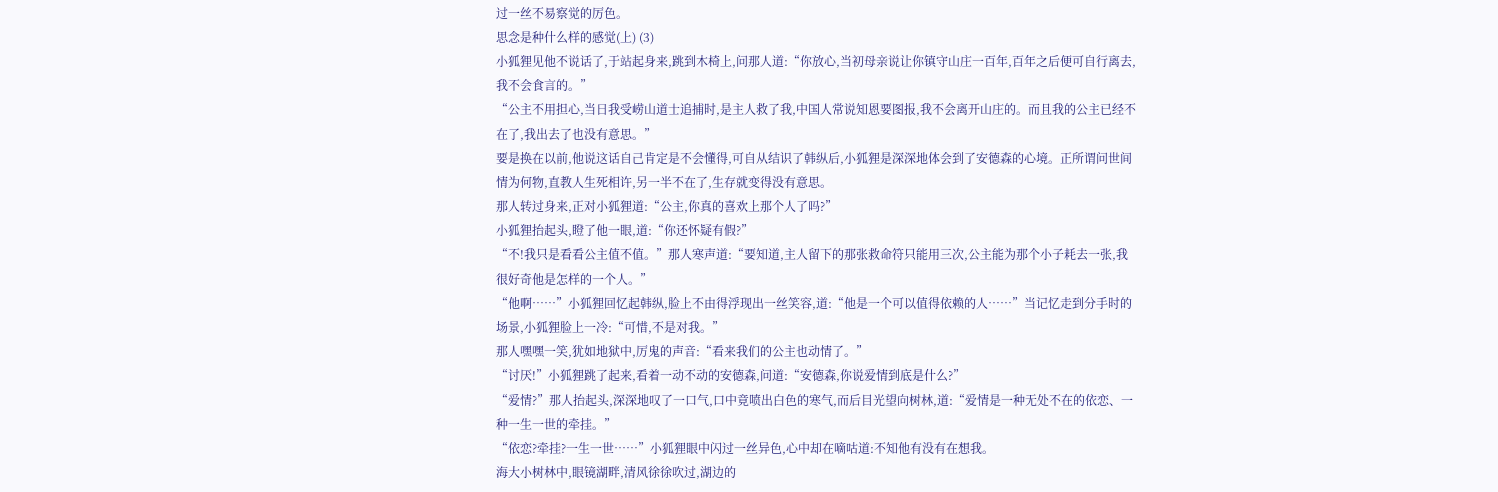过一丝不易察觉的厉色。
思念是种什么样的感觉(上) (3)
小狐狸见他不说话了,于站起身来,跳到木椅上,问那人道:“你放心,当初母亲说让你镇守山庄一百年,百年之后便可自行离去,我不会食言的。”
“公主不用担心,当日我受崂山道士追捕时,是主人救了我,中国人常说知恩要图报,我不会离开山庄的。而且我的公主已经不在了,我出去了也没有意思。”
要是换在以前,他说这话自己肯定是不会懂得,可自从结识了韩纵后,小狐狸是深深地体会到了安德森的心境。正所谓问世间情为何物,直教人生死相许,另一半不在了,生存就变得没有意思。
那人转过身来,正对小狐狸道:“公主,你真的喜欢上那个人了吗?”
小狐狸抬起头,瞪了他一眼,道:“你还怀疑有假?”
“不!我只是看看公主值不值。”那人寒声道:“要知道,主人留下的那张救命符只能用三次,公主能为那个小子耗去一张,我很好奇他是怎样的一个人。”
“他啊……”小狐狸回忆起韩纵,脸上不由得浮现出一丝笑容,道:“他是一个可以值得依赖的人……”当记忆走到分手时的场景,小狐狸脸上一冷:“可惜,不是对我。”
那人嘿嘿一笑,犹如地狱中,厉鬼的声音:“看来我们的公主也动情了。”
“讨厌!”小狐狸跳了起来,看着一动不动的安德森,问道:“安德森,你说爱情到底是什么?”
“爱情?”那人抬起头,深深地叹了一口气,口中竟喷出白色的寒气,而后目光望向树林,道:“爱情是一种无处不在的依恋、一种一生一世的牵挂。”
“依恋?牵挂?一生一世……”小狐狸眼中闪过一丝异色,心中却在嘀咕道:不知他有没有在想我。
海大小树林中,眼镜湖畔,清风徐徐吹过,湖边的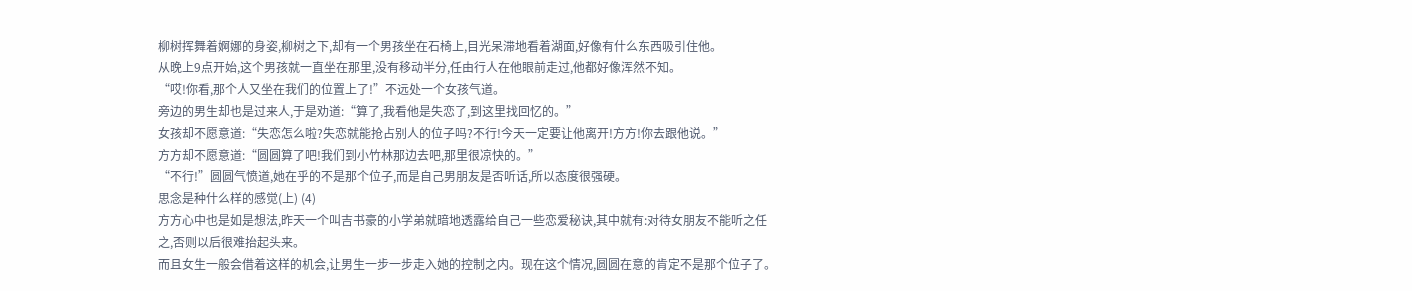柳树挥舞着婀娜的身姿,柳树之下,却有一个男孩坐在石椅上,目光呆滞地看着湖面,好像有什么东西吸引住他。
从晚上9点开始,这个男孩就一直坐在那里,没有移动半分,任由行人在他眼前走过,他都好像浑然不知。
“哎!你看,那个人又坐在我们的位置上了!”不远处一个女孩气道。
旁边的男生却也是过来人,于是劝道:“算了,我看他是失恋了,到这里找回忆的。”
女孩却不愿意道:“失恋怎么啦?失恋就能抢占别人的位子吗?不行!今天一定要让他离开!方方!你去跟他说。”
方方却不愿意道:“圆圆算了吧!我们到小竹林那边去吧,那里很凉快的。”
“不行!”圆圆气愤道,她在乎的不是那个位子,而是自己男朋友是否听话,所以态度很强硬。
思念是种什么样的感觉(上) (4)
方方心中也是如是想法,昨天一个叫吉书豪的小学弟就暗地透露给自己一些恋爱秘诀,其中就有:对待女朋友不能听之任之,否则以后很难抬起头来。
而且女生一般会借着这样的机会,让男生一步一步走入她的控制之内。现在这个情况,圆圆在意的肯定不是那个位子了。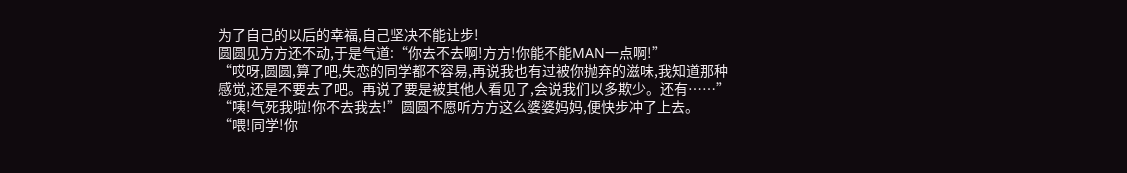为了自己的以后的幸福,自己坚决不能让步!
圆圆见方方还不动,于是气道:“你去不去啊!方方!你能不能MAN一点啊!”
“哎呀,圆圆,算了吧,失恋的同学都不容易,再说我也有过被你抛弃的滋味,我知道那种感觉,还是不要去了吧。再说了要是被其他人看见了,会说我们以多欺少。还有……”
“咦!气死我啦!你不去我去!”圆圆不愿听方方这么婆婆妈妈,便快步冲了上去。
“喂!同学!你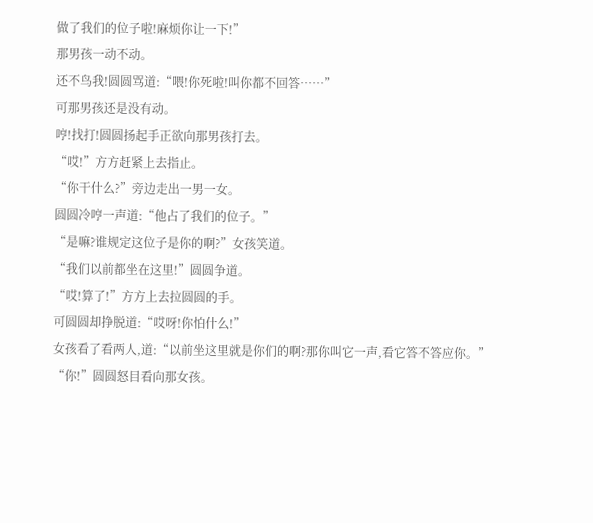做了我们的位子啦!麻烦你让一下!”
那男孩一动不动。
还不鸟我!圆圆骂道:“喂!你死啦!叫你都不回答……”
可那男孩还是没有动。
哼!找打!圆圆扬起手正欲向那男孩打去。
“哎!”方方赶紧上去指止。
“你干什么?”旁边走出一男一女。
圆圆冷哼一声道:“他占了我们的位子。”
“是嘛?谁规定这位子是你的啊?”女孩笑道。
“我们以前都坐在这里!”圆圆争道。
“哎!算了!”方方上去拉圆圆的手。
可圆圆却挣脱道:“哎呀!你怕什么!”
女孩看了看两人,道:“以前坐这里就是你们的啊?那你叫它一声,看它答不答应你。”
“你!”圆圆怒目看向那女孩。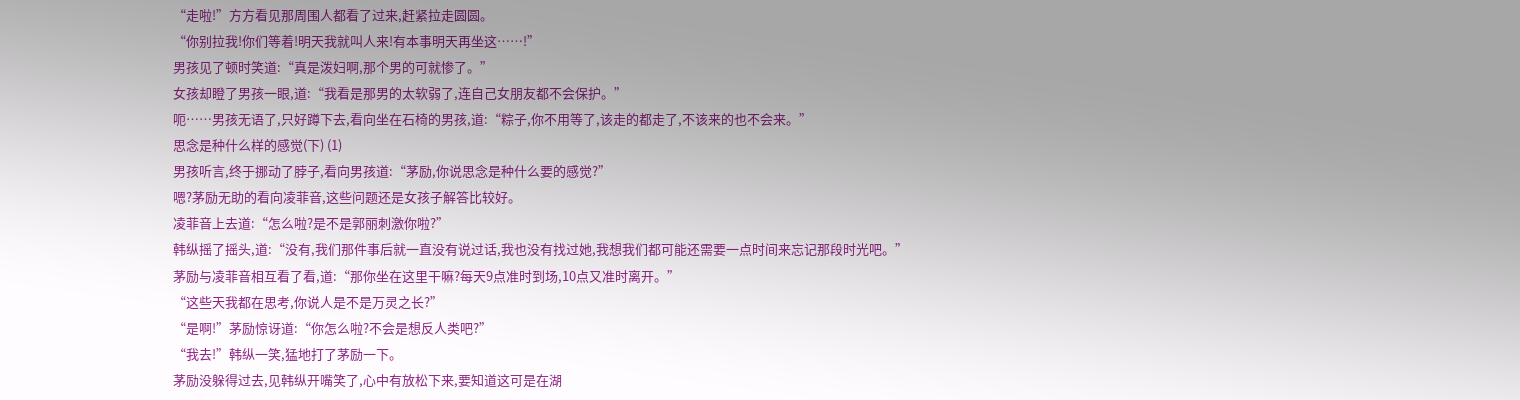“走啦!”方方看见那周围人都看了过来,赶紧拉走圆圆。
“你别拉我!你们等着!明天我就叫人来!有本事明天再坐这……!”
男孩见了顿时笑道:“真是泼妇啊,那个男的可就惨了。”
女孩却瞪了男孩一眼,道:“我看是那男的太软弱了,连自己女朋友都不会保护。”
呃……男孩无语了,只好蹲下去,看向坐在石椅的男孩,道:“粽子,你不用等了,该走的都走了,不该来的也不会来。”
思念是种什么样的感觉(下) (1)
男孩听言,终于挪动了脖子,看向男孩道:“茅励,你说思念是种什么要的感觉?”
嗯?茅励无助的看向凌菲音,这些问题还是女孩子解答比较好。
凌菲音上去道:“怎么啦?是不是郭丽刺激你啦?”
韩纵摇了摇头,道:“没有,我们那件事后就一直没有说过话,我也没有找过她,我想我们都可能还需要一点时间来忘记那段时光吧。”
茅励与凌菲音相互看了看,道:“那你坐在这里干嘛?每天9点准时到场,10点又准时离开。”
“这些天我都在思考,你说人是不是万灵之长?”
“是啊!”茅励惊讶道:“你怎么啦?不会是想反人类吧?”
“我去!”韩纵一笑,猛地打了茅励一下。
茅励没躲得过去,见韩纵开嘴笑了,心中有放松下来,要知道这可是在湖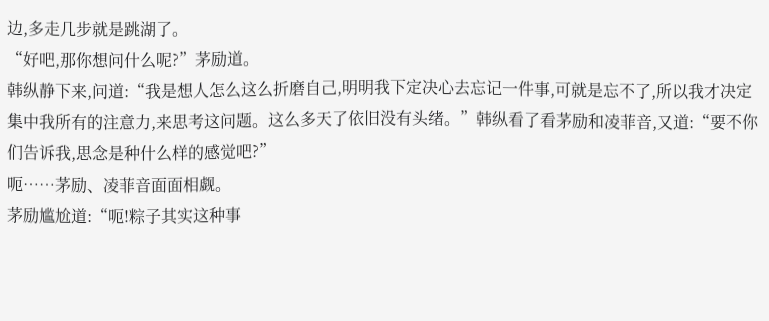边,多走几步就是跳湖了。
“好吧,那你想问什么呢?”茅励道。
韩纵静下来,问道:“我是想人怎么这么折磨自己,明明我下定决心去忘记一件事,可就是忘不了,所以我才决定集中我所有的注意力,来思考这问题。这么多天了依旧没有头绪。”韩纵看了看茅励和凌菲音,又道:“要不你们告诉我,思念是种什么样的感觉吧?”
呃……茅励、凌菲音面面相觑。
茅励尴尬道:“呃!粽子其实这种事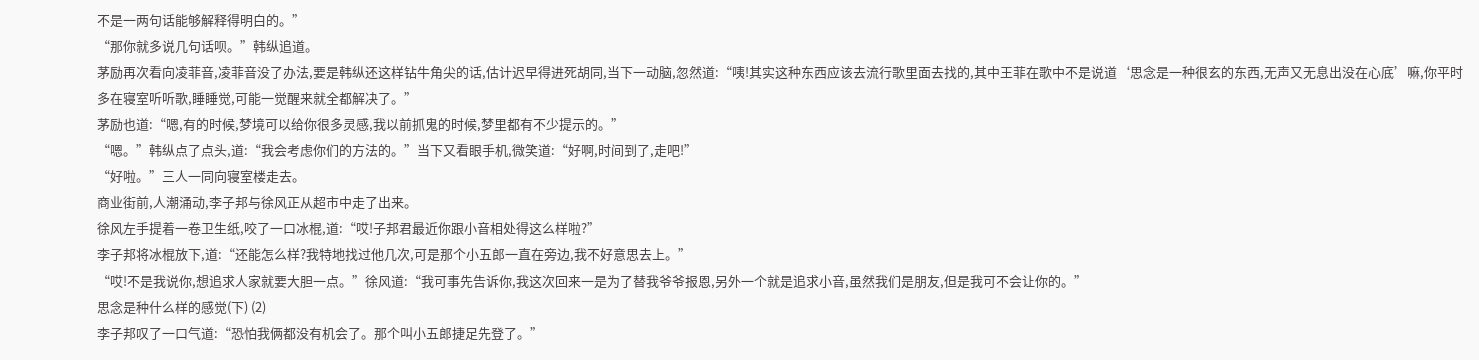不是一两句话能够解释得明白的。”
“那你就多说几句话呗。”韩纵追道。
茅励再次看向凌菲音,凌菲音没了办法,要是韩纵还这样钻牛角尖的话,估计迟早得进死胡同,当下一动脑,忽然道:“咦!其实这种东西应该去流行歌里面去找的,其中王菲在歌中不是说道‘思念是一种很玄的东西,无声又无息出没在心底’嘛,你平时多在寝室听听歌,睡睡觉,可能一觉醒来就全都解决了。”
茅励也道:“嗯,有的时候,梦境可以给你很多灵感,我以前抓鬼的时候,梦里都有不少提示的。”
“嗯。”韩纵点了点头,道:“我会考虑你们的方法的。”当下又看眼手机,微笑道:“好啊,时间到了,走吧!”
“好啦。”三人一同向寝室楼走去。
商业街前,人潮涌动,李子邦与徐风正从超市中走了出来。
徐风左手提着一卷卫生纸,咬了一口冰棍,道:“哎!子邦君最近你跟小音相处得这么样啦?”
李子邦将冰棍放下,道:“还能怎么样?我特地找过他几次,可是那个小五郎一直在旁边,我不好意思去上。”
“哎!不是我说你,想追求人家就要大胆一点。”徐风道:“我可事先告诉你,我这次回来一是为了替我爷爷报恩,另外一个就是追求小音,虽然我们是朋友,但是我可不会让你的。”
思念是种什么样的感觉(下) (2)
李子邦叹了一口气道:“恐怕我俩都没有机会了。那个叫小五郎捷足先登了。”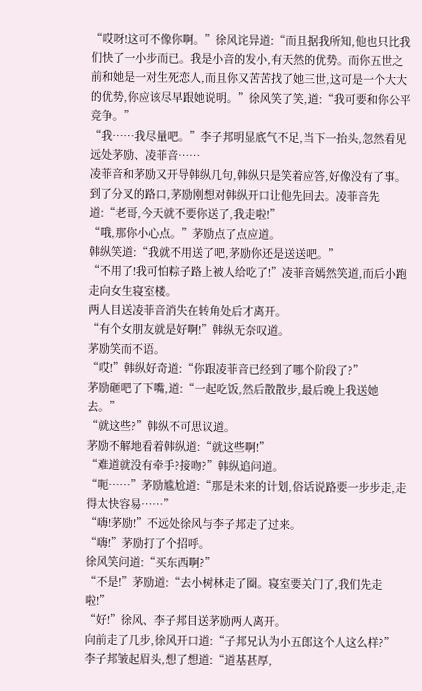“哎呀!这可不像你啊。”徐风诧异道:“而且据我所知,他也只比我们快了一小步而已。我是小音的发小,有天然的优势。而你五世之前和她是一对生死恋人,而且你又苦苦找了她三世,这可是一个大大的优势,你应该尽早跟她说明。”徐风笑了笑,道:“我可要和你公平竞争。”
“我……我尽量吧。”李子邦明显底气不足,当下一抬头,忽然看见远处茅励、凌菲音……
凌菲音和茅励又开导韩纵几句,韩纵只是笑着应答,好像没有了事。到了分叉的路口,茅励刚想对韩纵开口让他先回去。凌菲音先道:“老哥,今天就不要你送了,我走啦!”
“哦,那你小心点。”茅励点了点应道。
韩纵笑道:“我就不用送了吧,茅励你还是送送吧。”
“不用了!我可怕粽子路上被人给吃了!”凌菲音嫣然笑道,而后小跑走向女生寝室楼。
两人目送凌菲音消失在转角处后才离开。
“有个女朋友就是好啊!”韩纵无奈叹道。
茅励笑而不语。
“哎!”韩纵好奇道:“你跟凌菲音已经到了哪个阶段了?”
茅励砸吧了下嘴,道:“一起吃饭,然后散散步,最后晚上我送她去。”
“就这些?”韩纵不可思议道。
茅励不解地看着韩纵道:“就这些啊!”
“难道就没有牵手?接吻?”韩纵追问道。
“呃……”茅励尴尬道:“那是未来的计划,俗话说路要一步步走,走得太快容易……”
“嗨!茅励!”不远处徐风与李子邦走了过来。
“嗨!”茅励打了个招呼。
徐风笑问道:“买东西啊?”
“不是!”茅励道:“去小树林走了圈。寝室要关门了,我们先走啦!”
“好!”徐风、李子邦目送茅励两人离开。
向前走了几步,徐风开口道:“子邦兄认为小五郎这个人这么样?”
李子邦皱起眉头,想了想道:“道基甚厚,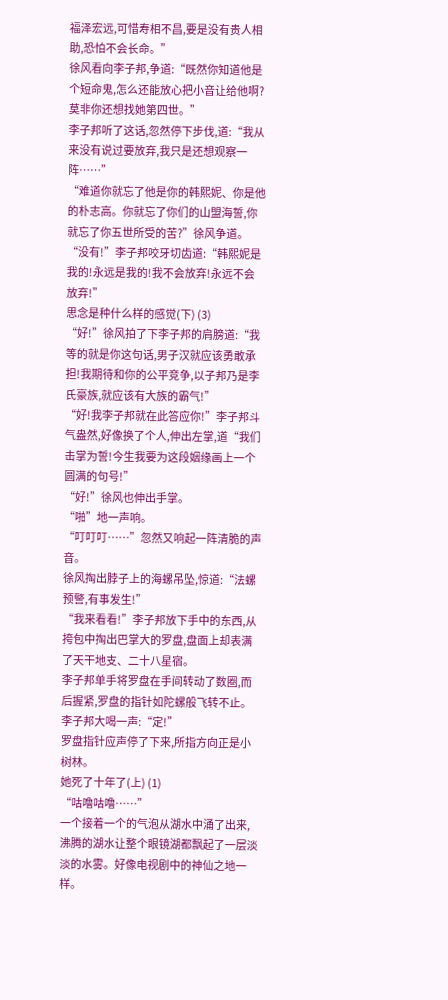福泽宏远,可惜寿相不昌,要是没有贵人相助,恐怕不会长命。”
徐风看向李子邦,争道:“既然你知道他是个短命鬼,怎么还能放心把小音让给他啊?莫非你还想找她第四世。”
李子邦听了这话,忽然停下步伐,道:“我从来没有说过要放弃,我只是还想观察一阵……”
“难道你就忘了他是你的韩熙妮、你是他的朴志高。你就忘了你们的山盟海誓,你就忘了你五世所受的苦?”徐风争道。
“没有!”李子邦咬牙切齿道:“韩熙妮是我的!永远是我的!我不会放弃!永远不会放弃!”
思念是种什么样的感觉(下) (3)
“好!”徐风拍了下李子邦的肩膀道:“我等的就是你这句话,男子汉就应该勇敢承担!我期待和你的公平竞争,以子邦乃是李氏豪族,就应该有大族的霸气!”
“好!我李子邦就在此答应你!”李子邦斗气盎然,好像换了个人,伸出左掌,道“我们击掌为誓!今生我要为这段姻缘画上一个圆满的句号!”
“好!”徐风也伸出手掌。
“啪”地一声响。
“叮叮叮……”忽然又响起一阵清脆的声音。
徐风掏出脖子上的海螺吊坠,惊道:“法螺预警,有事发生!”
“我来看看!”李子邦放下手中的东西,从挎包中掏出巴掌大的罗盘,盘面上却表满了天干地支、二十八星宿。
李子邦单手将罗盘在手间转动了数圈,而后握紧,罗盘的指针如陀螺般飞转不止。
李子邦大喝一声:“定!”
罗盘指针应声停了下来,所指方向正是小树林。
她死了十年了(上) (1)
“咕噜咕噜……”
一个接着一个的气泡从湖水中涌了出来,沸腾的湖水让整个眼镜湖都飘起了一层淡淡的水雾。好像电视剧中的神仙之地一样。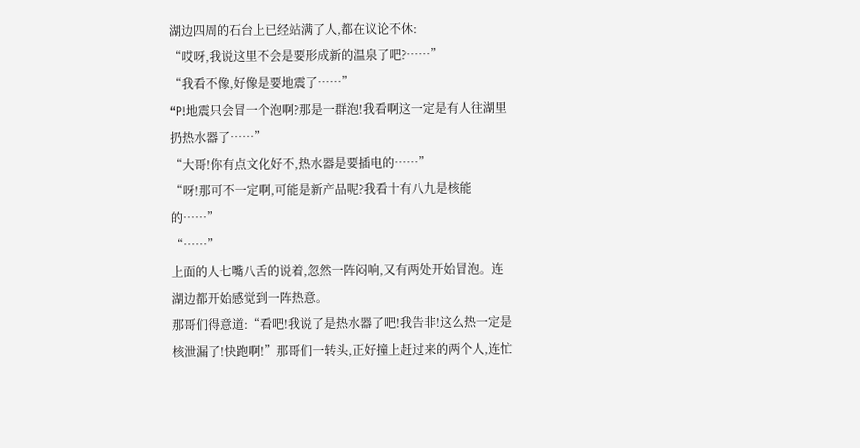湖边四周的石台上已经站满了人,都在议论不休:
“哎呀,我说这里不会是要形成新的温泉了吧?……”
“我看不像,好像是要地震了……”
“P!地震只会冒一个泡啊?那是一群泡!我看啊这一定是有人往湖里扔热水器了……”
“大哥!你有点文化好不,热水器是要插电的……”
“呀!那可不一定啊,可能是新产品呢?我看十有八九是核能的……”
“……”
上面的人七嘴八舌的说着,忽然一阵闷响,又有两处开始冒泡。连湖边都开始感觉到一阵热意。
那哥们得意道:“看吧!我说了是热水器了吧!我告非!这么热一定是核泄漏了!快跑啊!”那哥们一转头,正好撞上赶过来的两个人,连忙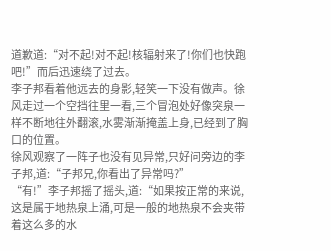道歉道:“对不起!对不起!核辐射来了!你们也快跑吧!”而后迅速绕了过去。
李子邦看着他远去的身影,轻笑一下没有做声。徐风走过一个空挡往里一看,三个冒泡处好像突泉一样不断地往外翻滚,水雾渐渐掩盖上身,已经到了胸口的位置。
徐风观察了一阵子也没有见异常,只好问旁边的李子邦,道:“子邦兄,你看出了异常吗?”
“有!”李子邦摇了摇头,道:“如果按正常的来说,这是属于地热泉上涌,可是一般的地热泉不会夹带着这么多的水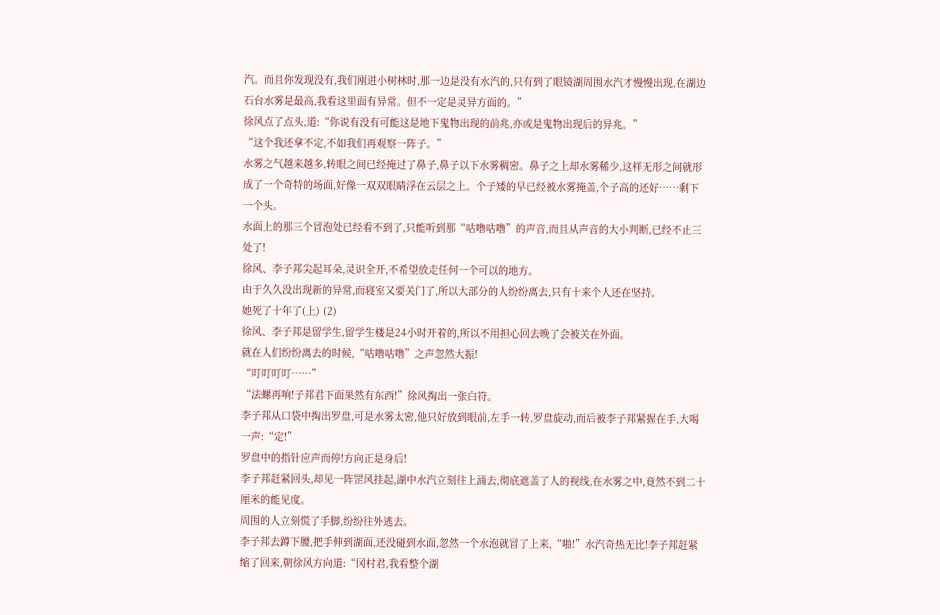汽。而且你发现没有,我们刚进小树林时,那一边是没有水汽的,只有到了眼镜湖周围水汽才慢慢出现,在湖边石台水雾是最高,我看这里面有异常。但不一定是灵异方面的。”
徐风点了点头,道:“你说有没有可能这是地下鬼物出现的前兆,亦或是鬼物出现后的异兆。”
“这个我还拿不定,不如我们再观察一阵子。”
水雾之气越来越多,转眼之间已经掩过了鼻子,鼻子以下水雾稠密。鼻子之上却水雾稀少,这样无形之间就形成了一个奇特的场面,好像一双双眼睛浮在云层之上。个子矮的早已经被水雾掩盖,个子高的还好……剩下一个头。
水面上的那三个冒泡处已经看不到了,只能听到那“咕噜咕噜”的声音,而且从声音的大小判断,已经不止三处了!
徐风、李子邦尖起耳朵,灵识全开,不希望放走任何一个可以的地方。
由于久久没出现新的异常,而寝室又要关门了,所以大部分的人纷纷离去,只有十来个人还在坚持。
她死了十年了(上) (2)
徐风、李子邦是留学生,留学生楼是24小时开着的,所以不用担心回去晚了会被关在外面。
就在人们纷纷离去的时候,“咕噜咕噜”之声忽然大振!
“叮叮叮叮……”
“法螺再响!子邦君下面果然有东西!”徐风掏出一张白符。
李子邦从口袋中掏出罗盘,可是水雾太密,他只好放到眼前,左手一转,罗盘旋动,而后被李子邦紧握在手,大喝一声:“定!”
罗盘中的指针应声而停!方向正是身后!
李子邦赶紧回头,却见一阵罡风挂起,湖中水汽立刻往上涌去,彻底遮盖了人的视线,在水雾之中,竟然不到二十厘米的能见度。
周围的人立刻慌了手脚,纷纷往外逃去。
李子邦去蹲下腰,把手伸到湖面,还没碰到水面,忽然一个水泡就冒了上来,“啪!”水汽奇热无比!李子邦赶紧缩了回来,朝徐风方向道:“冈村君,我看整个湖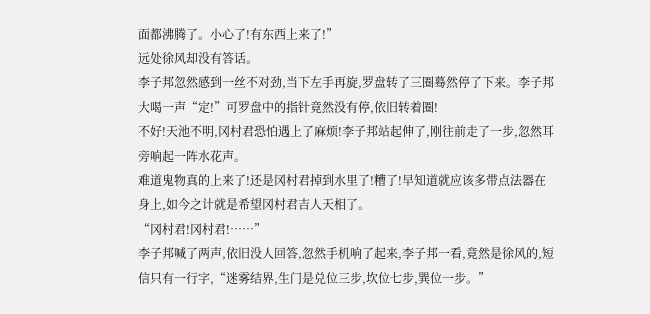面都沸腾了。小心了!有东西上来了!”
远处徐风却没有答话。
李子邦忽然感到一丝不对劲,当下左手再旋,罗盘转了三圈蓦然停了下来。李子邦大喝一声“定!”可罗盘中的指针竟然没有停,依旧转着圈!
不好!天池不明,冈村君恐怕遇上了麻烦!李子邦站起伸了,刚往前走了一步,忽然耳旁响起一阵水花声。
难道鬼物真的上来了!还是冈村君掉到水里了!糟了!早知道就应该多带点法器在身上,如今之计就是希望冈村君吉人天相了。
“冈村君!冈村君!……”
李子邦喊了两声,依旧没人回答,忽然手机响了起来,李子邦一看,竟然是徐风的,短信只有一行字,“迷雾结界,生门是兑位三步,坎位七步,巽位一步。”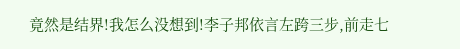竟然是结界!我怎么没想到!李子邦依言左跨三步,前走七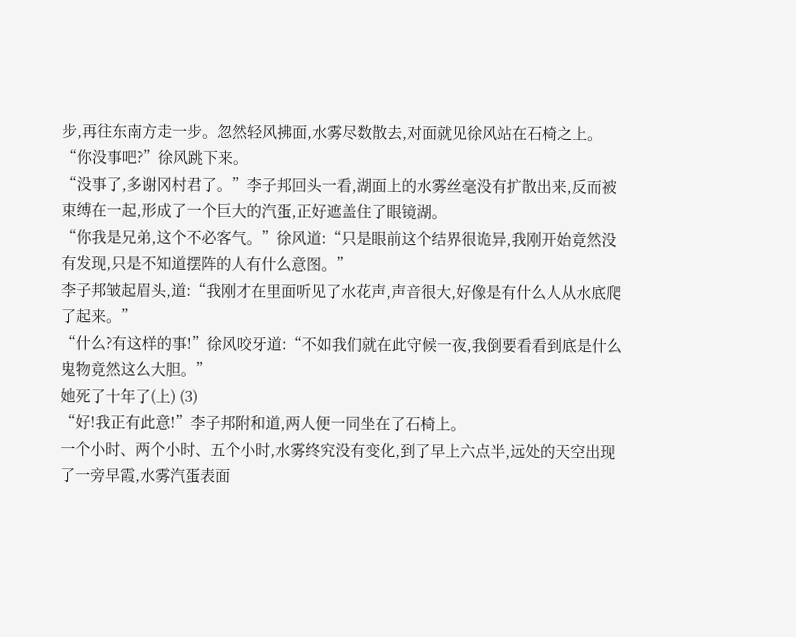步,再往东南方走一步。忽然轻风拂面,水雾尽数散去,对面就见徐风站在石椅之上。
“你没事吧?”徐风跳下来。
“没事了,多谢冈村君了。”李子邦回头一看,湖面上的水雾丝毫没有扩散出来,反而被束缚在一起,形成了一个巨大的汽蛋,正好遮盖住了眼镜湖。
“你我是兄弟,这个不必客气。”徐风道:“只是眼前这个结界很诡异,我刚开始竟然没有发现,只是不知道摆阵的人有什么意图。”
李子邦皱起眉头,道:“我刚才在里面听见了水花声,声音很大,好像是有什么人从水底爬了起来。”
“什么?有这样的事!”徐风咬牙道:“不如我们就在此守候一夜,我倒要看看到底是什么鬼物竟然这么大胆。”
她死了十年了(上) (3)
“好!我正有此意!”李子邦附和道,两人便一同坐在了石椅上。
一个小时、两个小时、五个小时,水雾终究没有变化,到了早上六点半,远处的天空出现了一旁早霞,水雾汽蛋表面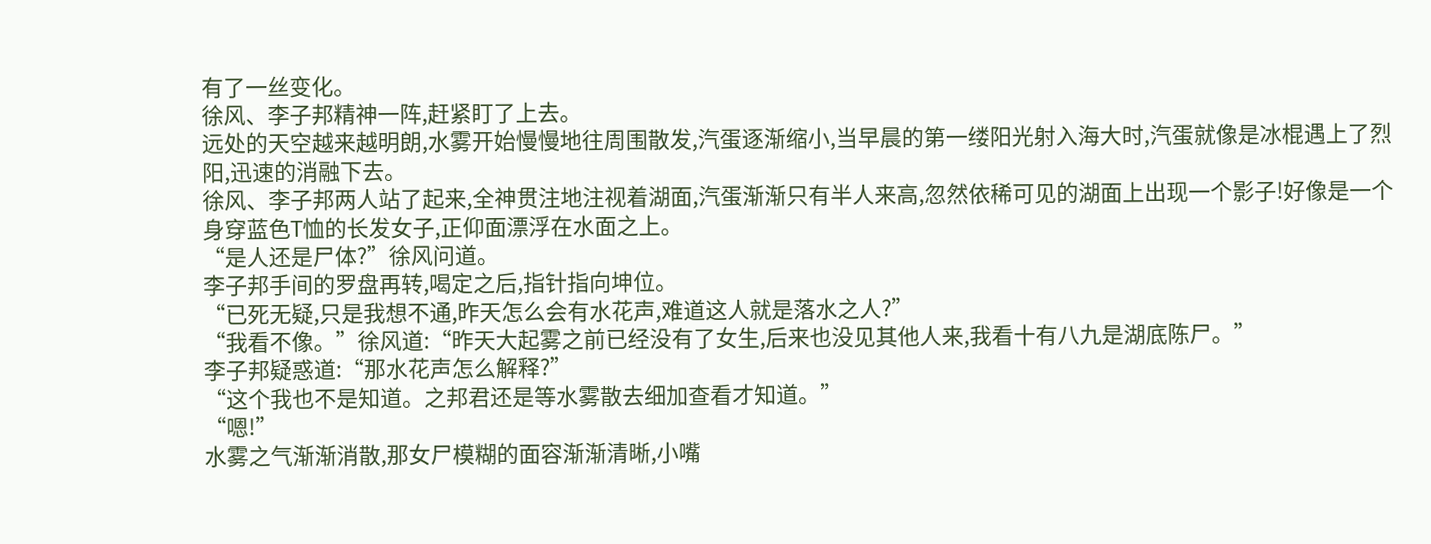有了一丝变化。
徐风、李子邦精神一阵,赶紧盯了上去。
远处的天空越来越明朗,水雾开始慢慢地往周围散发,汽蛋逐渐缩小,当早晨的第一缕阳光射入海大时,汽蛋就像是冰棍遇上了烈阳,迅速的消融下去。
徐风、李子邦两人站了起来,全神贯注地注视着湖面,汽蛋渐渐只有半人来高,忽然依稀可见的湖面上出现一个影子!好像是一个身穿蓝色T恤的长发女子,正仰面漂浮在水面之上。
“是人还是尸体?”徐风问道。
李子邦手间的罗盘再转,喝定之后,指针指向坤位。
“已死无疑,只是我想不通,昨天怎么会有水花声,难道这人就是落水之人?”
“我看不像。”徐风道:“昨天大起雾之前已经没有了女生,后来也没见其他人来,我看十有八九是湖底陈尸。”
李子邦疑惑道:“那水花声怎么解释?”
“这个我也不是知道。之邦君还是等水雾散去细加查看才知道。”
“嗯!”
水雾之气渐渐消散,那女尸模糊的面容渐渐清晰,小嘴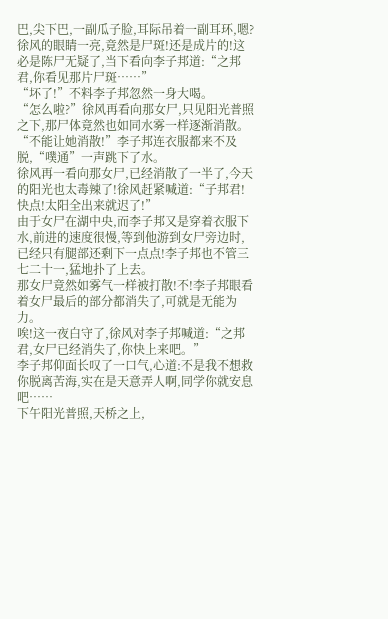巴,尖下巴,一副瓜子脸,耳际吊着一副耳环,嗯?徐风的眼睛一亮,竟然是尸斑!还是成片的!这必是陈尸无疑了,当下看向李子邦道:“之邦君,你看见那片尸斑……”
“坏了!”不料李子邦忽然一身大喝。
“怎么啦?”徐风再看向那女尸,只见阳光普照之下,那尸体竟然也如同水雾一样逐渐消散。
“不能让她消散!”李子邦连衣服都来不及脱,“噗通”一声跳下了水。
徐风再一看向那女尸,已经消散了一半了,今天的阳光也太毒辣了!徐风赶紧喊道:“子邦君!快点!太阳全出来就迟了!”
由于女尸在湖中央,而李子邦又是穿着衣服下水,前进的速度很慢,等到他游到女尸旁边时,已经只有腿部还剩下一点点!李子邦也不管三七二十一,猛地扑了上去。
那女尸竟然如雾气一样被打散!不!李子邦眼看着女尸最后的部分都消失了,可就是无能为力。
唉!这一夜白守了,徐风对李子邦喊道:“之邦君,女尸已经消失了,你快上来吧。”
李子邦仰面长叹了一口气,心道:不是我不想救你脱离苦海,实在是天意弄人啊,同学你就安息吧……
下午阳光普照,天桥之上,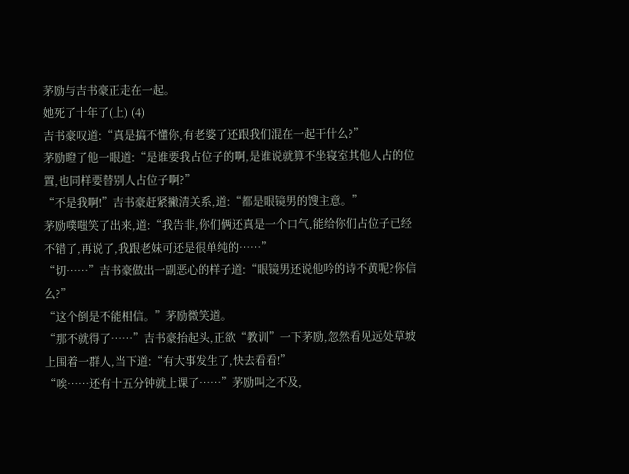茅励与吉书豪正走在一起。
她死了十年了(上) (4)
吉书豪叹道:“真是搞不懂你,有老婆了还跟我们混在一起干什么?”
茅励瞪了他一眼道:“是谁要我占位子的啊,是谁说就算不坐寝室其他人占的位置,也同样要替别人占位子啊?”
“不是我啊!”吉书豪赶紧撇清关系,道:“都是眼镜男的馊主意。”
茅励噗嗤笑了出来,道:“我告非,你们俩还真是一个口气,能给你们占位子已经不错了,再说了,我跟老妹可还是很单纯的……”
“切……”吉书豪做出一副恶心的样子道:“眼镜男还说他吟的诗不黄呢?你信么?”
“这个倒是不能相信。”茅励微笑道。
“那不就得了……”吉书豪抬起头,正欲“教训”一下茅励,忽然看见远处草坡上围着一群人,当下道:“有大事发生了,快去看看!”
“唉……还有十五分钟就上课了……”茅励叫之不及,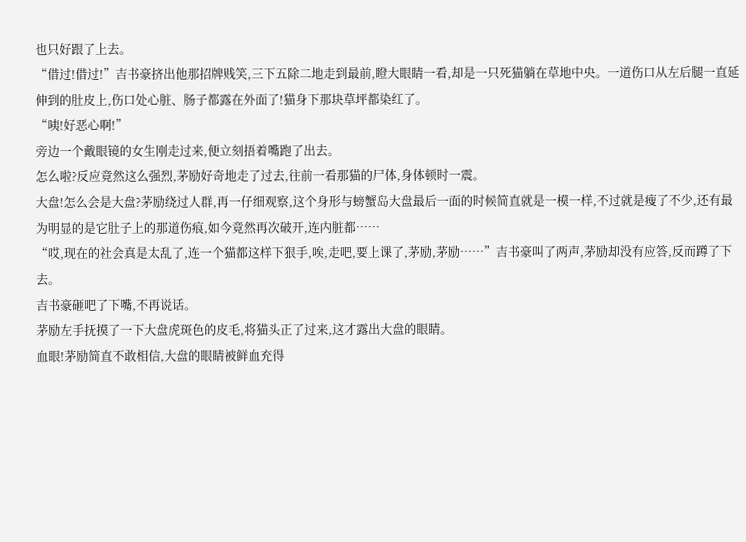也只好跟了上去。
“借过!借过!”吉书豪挤出他那招牌贱笑,三下五除二地走到最前,瞪大眼睛一看,却是一只死猫躺在草地中央。一道伤口从左后腿一直延伸到的肚皮上,伤口处心脏、肠子都露在外面了!猫身下那块草坪都染红了。
“咦!好恶心啊!”
旁边一个戴眼镜的女生刚走过来,便立刻捂着嘴跑了出去。
怎么啦?反应竟然这么强烈,茅励好奇地走了过去,往前一看那猫的尸体,身体顿时一震。
大盘!怎么会是大盘?茅励绕过人群,再一仔细观察,这个身形与螃蟹岛大盘最后一面的时候简直就是一模一样,不过就是瘦了不少,还有最为明显的是它肚子上的那道伤痕,如今竟然再次破开,连内脏都……
“哎,现在的社会真是太乱了,连一个猫都这样下狠手,唉,走吧,要上课了,茅励,茅励……”吉书豪叫了两声,茅励却没有应答,反而蹲了下去。
吉书豪砸吧了下嘴,不再说话。
茅励左手抚摸了一下大盘虎斑色的皮毛,将猫头正了过来,这才露出大盘的眼睛。
血眼!茅励简直不敢相信,大盘的眼睛被鲜血充得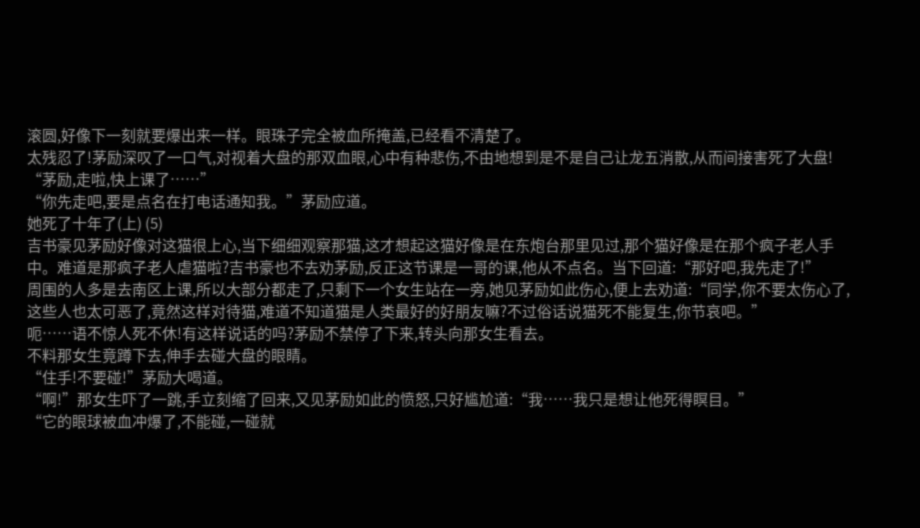滚圆,好像下一刻就要爆出来一样。眼珠子完全被血所掩盖,已经看不清楚了。
太残忍了!茅励深叹了一口气,对视着大盘的那双血眼,心中有种悲伤,不由地想到是不是自己让龙五消散,从而间接害死了大盘!
“茅励,走啦,快上课了……”
“你先走吧,要是点名在打电话通知我。”茅励应道。
她死了十年了(上) (5)
吉书豪见茅励好像对这猫很上心,当下细细观察那猫,这才想起这猫好像是在东炮台那里见过,那个猫好像是在那个疯子老人手中。难道是那疯子老人虐猫啦?吉书豪也不去劝茅励,反正这节课是一哥的课,他从不点名。当下回道:“那好吧,我先走了!”
周围的人多是去南区上课,所以大部分都走了,只剩下一个女生站在一旁,她见茅励如此伤心,便上去劝道:“同学,你不要太伤心了,这些人也太可恶了,竟然这样对待猫,难道不知道猫是人类最好的好朋友嘛?不过俗话说猫死不能复生,你节哀吧。”
呃……语不惊人死不休!有这样说话的吗?茅励不禁停了下来,转头向那女生看去。
不料那女生竟蹲下去,伸手去碰大盘的眼睛。
“住手!不要碰!”茅励大喝道。
“啊!”那女生吓了一跳,手立刻缩了回来,又见茅励如此的愤怒,只好尴尬道:“我……我只是想让他死得瞑目。”
“它的眼球被血冲爆了,不能碰,一碰就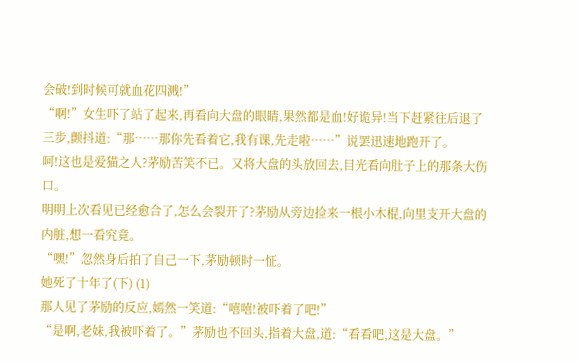会破!到时候可就血花四溅!”
“啊!”女生吓了站了起来,再看向大盘的眼睛,果然都是血!好诡异!当下赶紧往后退了三步,颤抖道:“那……那你先看着它,我有课,先走啦……”说罢迅速地跑开了。
呵!这也是爱猫之人?茅励苦笑不已。又将大盘的头放回去,目光看向肚子上的那条大伤口。
明明上次看见已经愈合了,怎么会裂开了?茅励从旁边捡来一根小木棍,向里支开大盘的内脏,想一看究竟。
“嘿!”忽然身后拍了自己一下,茅励顿时一怔。
她死了十年了(下) (1)
那人见了茅励的反应,嫣然一笑道:“嘻嘻!被吓着了吧!”
“是啊,老妹,我被吓着了。”茅励也不回头,指着大盘,道:“看看吧,这是大盘。”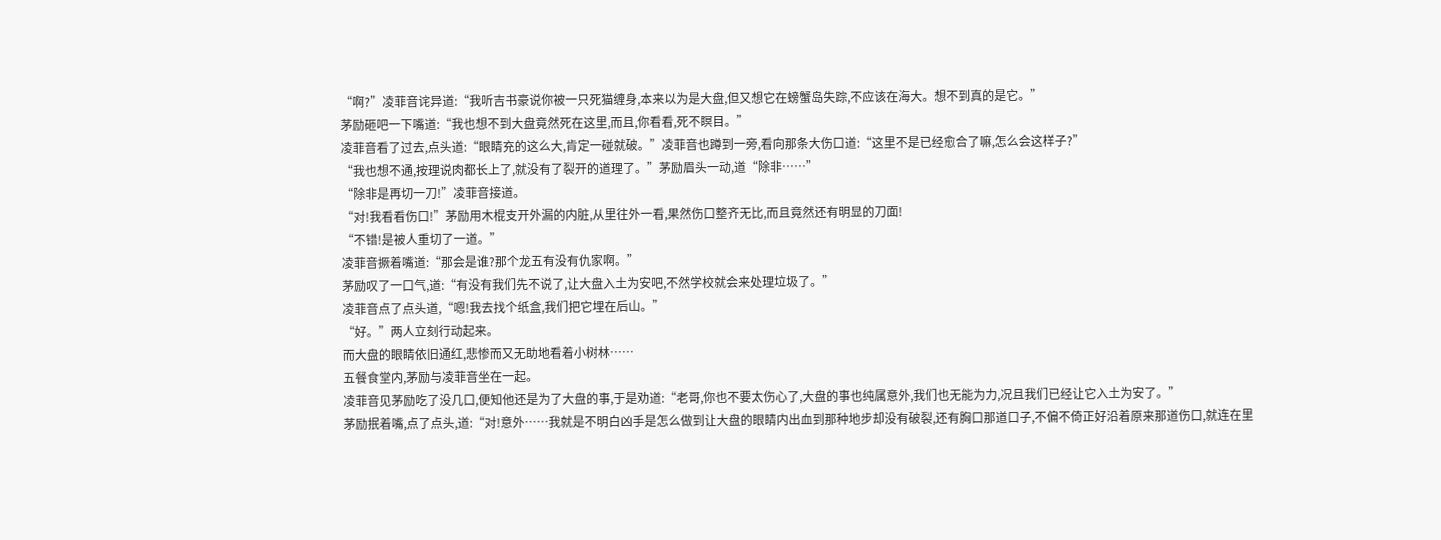“啊?”凌菲音诧异道:“我听吉书豪说你被一只死猫缠身,本来以为是大盘,但又想它在螃蟹岛失踪,不应该在海大。想不到真的是它。”
茅励砸吧一下嘴道:“我也想不到大盘竟然死在这里,而且,你看看,死不瞑目。”
凌菲音看了过去,点头道:“眼睛充的这么大,肯定一碰就破。”凌菲音也蹲到一旁,看向那条大伤口道:“这里不是已经愈合了嘛,怎么会这样子?”
“我也想不通,按理说肉都长上了,就没有了裂开的道理了。”茅励眉头一动,道“除非……”
“除非是再切一刀!”凌菲音接道。
“对!我看看伤口!”茅励用木棍支开外漏的内脏,从里往外一看,果然伤口整齐无比,而且竟然还有明显的刀面!
“不错!是被人重切了一道。”
凌菲音撅着嘴道:“那会是谁?那个龙五有没有仇家啊。”
茅励叹了一口气,道:“有没有我们先不说了,让大盘入土为安吧,不然学校就会来处理垃圾了。”
凌菲音点了点头道,“嗯!我去找个纸盒,我们把它埋在后山。”
“好。”两人立刻行动起来。
而大盘的眼睛依旧通红,悲惨而又无助地看着小树林……
五餐食堂内,茅励与凌菲音坐在一起。
凌菲音见茅励吃了没几口,便知他还是为了大盘的事,于是劝道:“老哥,你也不要太伤心了,大盘的事也纯属意外,我们也无能为力,况且我们已经让它入土为安了。”
茅励抿着嘴,点了点头,道:“对!意外……我就是不明白凶手是怎么做到让大盘的眼睛内出血到那种地步却没有破裂,还有胸口那道口子,不偏不倚正好沿着原来那道伤口,就连在里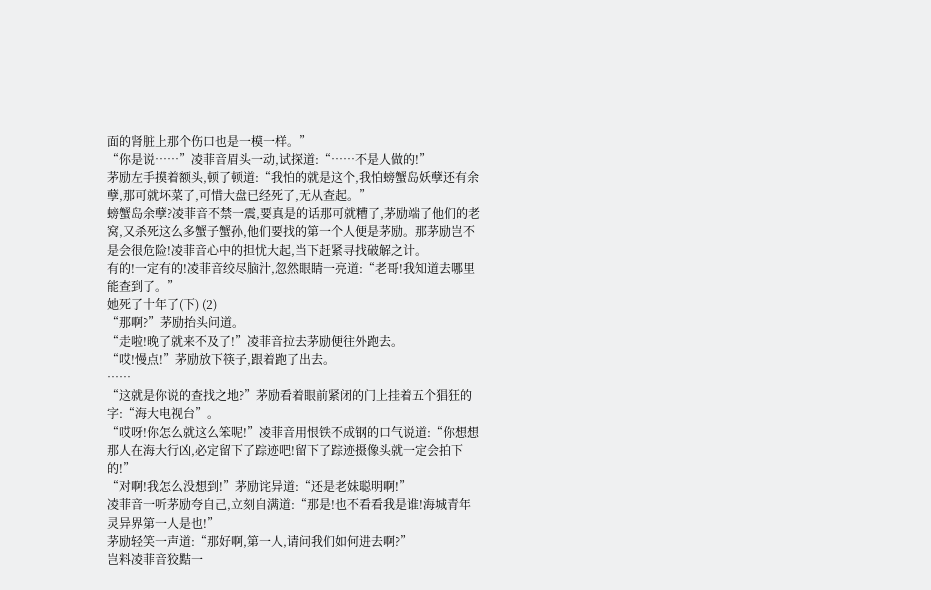面的肾脏上那个伤口也是一模一样。”
“你是说……”凌菲音眉头一动,试探道:“……不是人做的!”
茅励左手摸着额头,顿了顿道:“我怕的就是这个,我怕螃蟹岛妖孽还有余孽,那可就坏菜了,可惜大盘已经死了,无从查起。”
螃蟹岛余孽?凌菲音不禁一震,要真是的话那可就糟了,茅励端了他们的老窝,又杀死这么多蟹子蟹孙,他们要找的第一个人便是茅励。那茅励岂不是会很危险!凌菲音心中的担忧大起,当下赶紧寻找破解之计。
有的!一定有的!凌菲音绞尽脑汁,忽然眼睛一亮道:“老哥!我知道去哪里能查到了。”
她死了十年了(下) (2)
“那啊?”茅励抬头问道。
“走啦!晚了就来不及了!”凌菲音拉去茅励便往外跑去。
“哎!慢点!”茅励放下筷子,跟着跑了出去。
……
“这就是你说的查找之地?”茅励看着眼前紧闭的门上挂着五个猖狂的字:“海大电视台”。
“哎呀!你怎么就这么笨呢!”凌菲音用恨铁不成钢的口气说道:“你想想那人在海大行凶,必定留下了踪迹吧!留下了踪迹摄像头就一定会拍下的!”
“对啊!我怎么没想到!”茅励诧异道:“还是老妹聪明啊!”
凌菲音一听茅励夸自己,立刻自满道:“那是!也不看看我是谁!海城青年灵异界第一人是也!”
茅励轻笑一声道:“那好啊,第一人,请问我们如何进去啊?”
岂料凌菲音狡黠一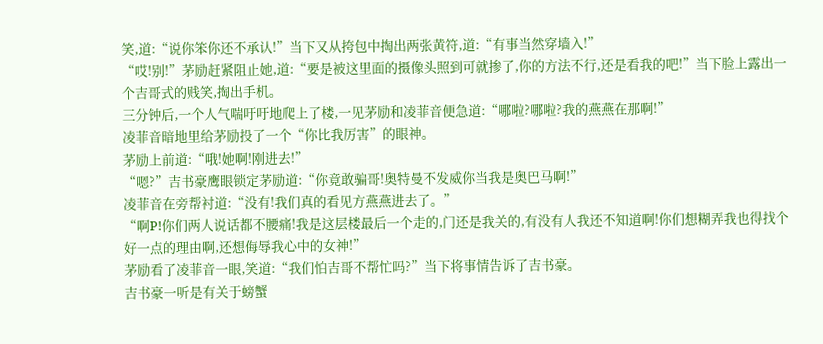笑,道:“说你笨你还不承认!”当下又从挎包中掏出两张黄符,道:“有事当然穿墙入!”
“哎!别!”茅励赶紧阻止她,道:“要是被这里面的摄像头照到可就掺了,你的方法不行,还是看我的吧!”当下脸上露出一个吉哥式的贱笑,掏出手机。
三分钟后,一个人气喘吁吁地爬上了楼,一见茅励和凌菲音便急道:“哪啦?哪啦?我的燕燕在那啊!”
凌菲音暗地里给茅励投了一个“你比我厉害”的眼神。
茅励上前道:“哦!她啊!刚进去!”
“嗯?”吉书豪鹰眼锁定茅励道:“你竟敢骗哥!奥特曼不发威你当我是奥巴马啊!”
凌菲音在旁帮衬道:“没有!我们真的看见方燕燕进去了。”
“啊P!你们两人说话都不腰痛!我是这层楼最后一个走的,门还是我关的,有没有人我还不知道啊!你们想糊弄我也得找个好一点的理由啊,还想侮辱我心中的女神!”
茅励看了凌菲音一眼,笑道:“我们怕吉哥不帮忙吗?”当下将事情告诉了吉书豪。
吉书豪一听是有关于螃蟹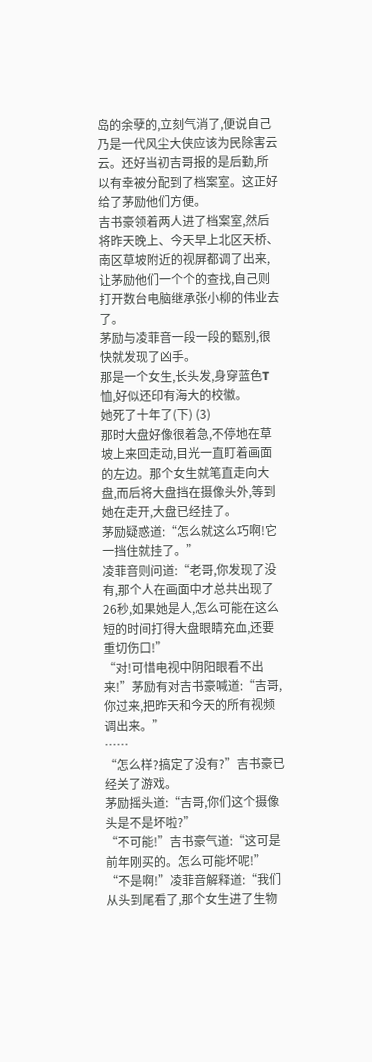岛的余孽的,立刻气消了,便说自己乃是一代风尘大侠应该为民除害云云。还好当初吉哥报的是后勤,所以有幸被分配到了档案室。这正好给了茅励他们方便。
吉书豪领着两人进了档案室,然后将昨天晚上、今天早上北区天桥、南区草坡附近的视屏都调了出来,让茅励他们一个个的查找,自己则打开数台电脑继承张小柳的伟业去了。
茅励与凌菲音一段一段的甄别,很快就发现了凶手。
那是一个女生,长头发,身穿蓝色T恤,好似还印有海大的校徽。
她死了十年了(下) (3)
那时大盘好像很着急,不停地在草坡上来回走动,目光一直盯着画面的左边。那个女生就笔直走向大盘,而后将大盘挡在摄像头外,等到她在走开,大盘已经挂了。
茅励疑惑道:“怎么就这么巧啊!它一挡住就挂了。”
凌菲音则问道:“老哥,你发现了没有,那个人在画面中才总共出现了26秒,如果她是人,怎么可能在这么短的时间打得大盘眼睛充血,还要重切伤口!”
“对!可惜电视中阴阳眼看不出来!”茅励有对吉书豪喊道:“吉哥,你过来,把昨天和今天的所有视频调出来。”
……
“怎么样?搞定了没有?”吉书豪已经关了游戏。
茅励摇头道:“吉哥,你们这个摄像头是不是坏啦?”
“不可能!”吉书豪气道:“这可是前年刚买的。怎么可能坏呢!”
“不是啊!”凌菲音解释道:“我们从头到尾看了,那个女生进了生物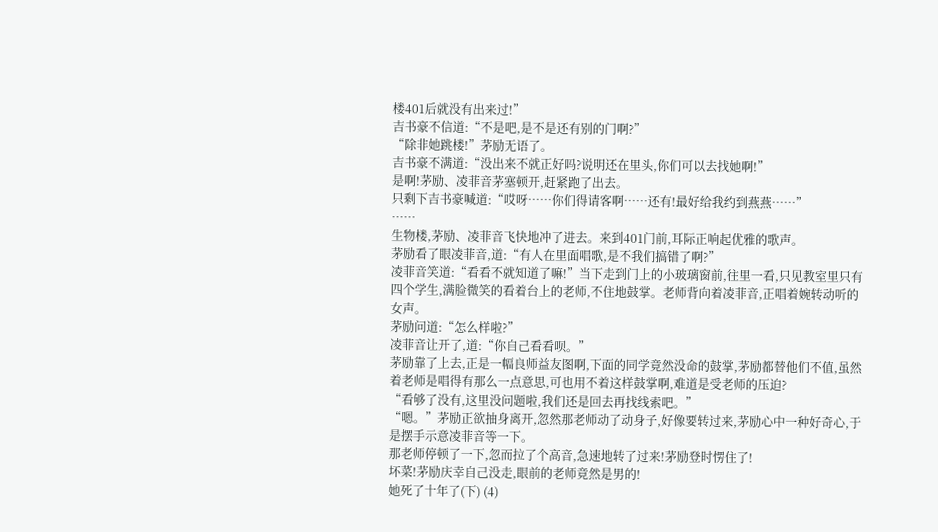楼401后就没有出来过!”
吉书豪不信道:“不是吧,是不是还有别的门啊?”
“除非她跳楼!”茅励无语了。
吉书豪不满道:“没出来不就正好吗?说明还在里头,你们可以去找她啊!”
是啊!茅励、凌菲音茅塞顿开,赶紧跑了出去。
只剩下吉书豪喊道:“哎呀……你们得请客啊……还有!最好给我约到燕燕……”
……
生物楼,茅励、凌菲音飞快地冲了进去。来到401门前,耳际正响起优雅的歌声。
茅励看了眼凌菲音,道:“有人在里面唱歌,是不我们搞错了啊?”
凌菲音笑道:“看看不就知道了嘛!”当下走到门上的小玻璃窗前,往里一看,只见教室里只有四个学生,满脸微笑的看着台上的老师,不住地鼓掌。老师背向着凌菲音,正唱着婉转动听的女声。
茅励问道:“怎么样啦?”
凌菲音让开了,道:“你自己看看呗。”
茅励靠了上去,正是一幅良师益友图啊,下面的同学竟然没命的鼓掌,茅励都替他们不值,虽然着老师是唱得有那么一点意思,可也用不着这样鼓掌啊,难道是受老师的压迫?
“看够了没有,这里没问题啦,我们还是回去再找线索吧。”
“嗯。”茅励正欲抽身离开,忽然那老师动了动身子,好像要转过来,茅励心中一种好奇心,于是摆手示意凌菲音等一下。
那老师停顿了一下,忽而拉了个高音,急速地转了过来!茅励登时愣住了!
坏菜!茅励庆幸自己没走,眼前的老师竟然是男的!
她死了十年了(下) (4)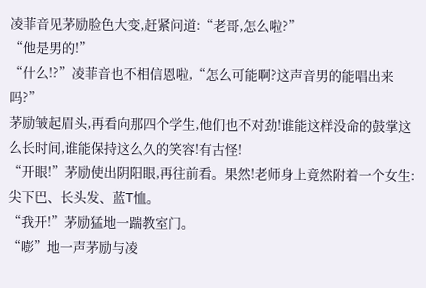凌菲音见茅励脸色大变,赶紧问道:“老哥,怎么啦?”
“他是男的!”
“什么!?”凌菲音也不相信恩啦,“怎么可能啊?这声音男的能唱出来吗?”
茅励皱起眉头,再看向那四个学生,他们也不对劲!谁能这样没命的鼓掌这么长时间,谁能保持这么久的笑容!有古怪!
“开眼!”茅励使出阴阳眼,再往前看。果然!老师身上竟然附着一个女生:尖下巴、长头发、蓝T恤。
“我开!”茅励猛地一踹教室门。
“嘭”地一声茅励与凌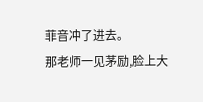菲音冲了进去。
那老师一见茅励,脸上大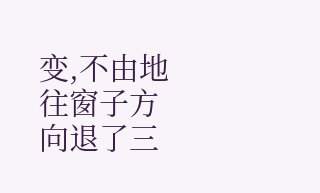变,不由地往窗子方向退了三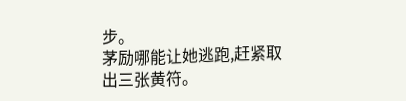步。
茅励哪能让她逃跑,赶紧取出三张黄符。